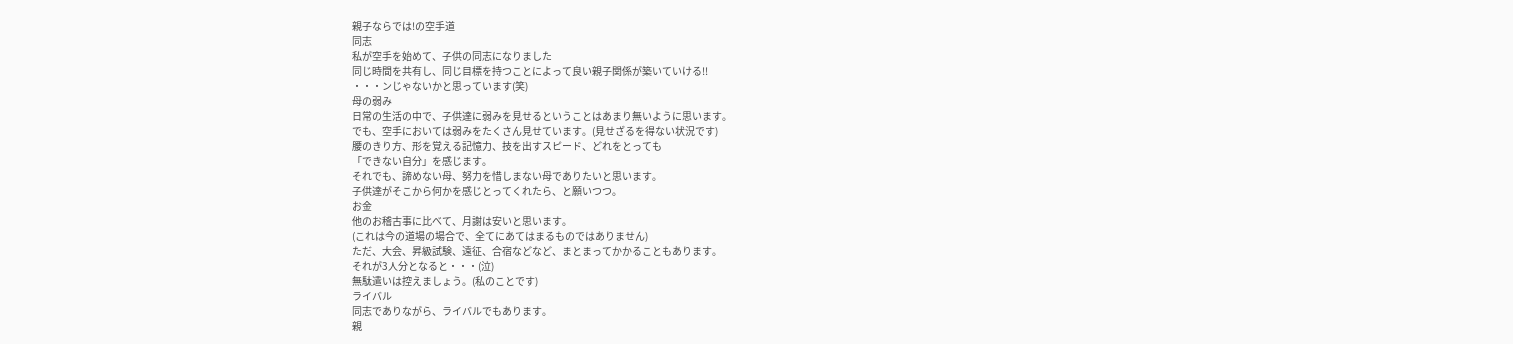親子ならでは!の空手道
同志
私が空手を始めて、子供の同志になりました
同じ時間を共有し、同じ目標を持つことによって良い親子関係が築いていける!!
・・・ンじゃないかと思っています(笑)
母の弱み
日常の生活の中で、子供達に弱みを見せるということはあまり無いように思います。
でも、空手においては弱みをたくさん見せています。(見せざるを得ない状況です)
腰のきり方、形を覚える記憶力、技を出すスピード、どれをとっても
「できない自分」を感じます。
それでも、諦めない母、努力を惜しまない母でありたいと思います。
子供達がそこから何かを感じとってくれたら、と願いつつ。
お金
他のお稽古事に比べて、月謝は安いと思います。
(これは今の道場の場合で、全てにあてはまるものではありません)
ただ、大会、昇級試験、遠征、合宿などなど、まとまってかかることもあります。
それが3人分となると・・・(泣)
無駄遣いは控えましょう。(私のことです)
ライバル
同志でありながら、ライバルでもあります。
親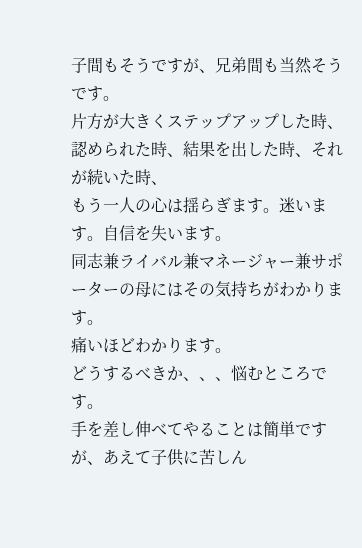子間もそうですが、兄弟間も当然そうです。
片方が大きくステップアップした時、認められた時、結果を出した時、それが続いた時、
もう一人の心は揺らぎます。迷います。自信を失います。
同志兼ライバル兼マネージャー兼サポーターの母にはその気持ちがわかります。
痛いほどわかります。
どうするべきか、、、悩むところです。
手を差し伸べてやることは簡単ですが、あえて子供に苦しん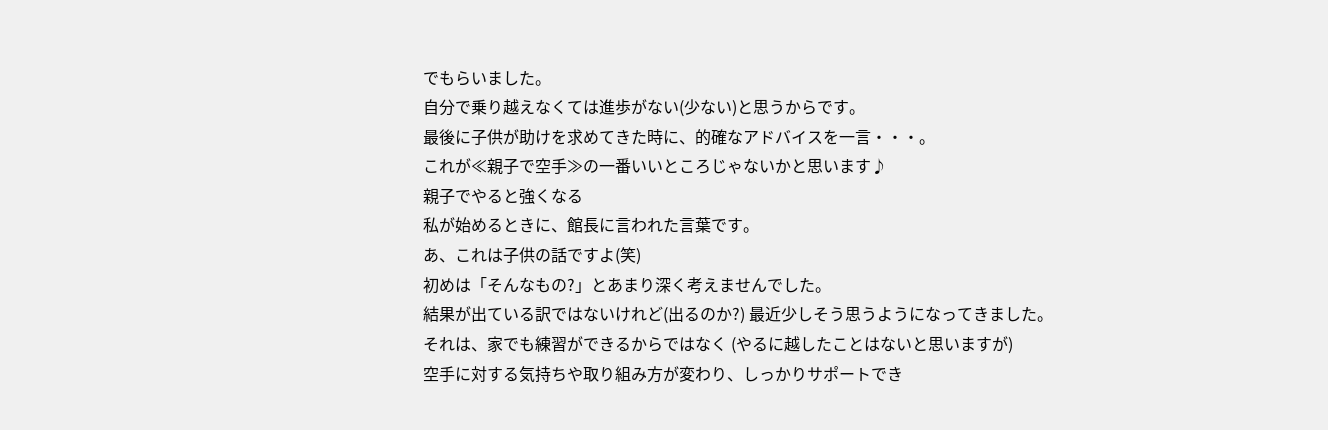でもらいました。
自分で乗り越えなくては進歩がない(少ない)と思うからです。
最後に子供が助けを求めてきた時に、的確なアドバイスを一言・・・。
これが≪親子で空手≫の一番いいところじゃないかと思います♪
親子でやると強くなる
私が始めるときに、館長に言われた言葉です。
あ、これは子供の話ですよ(笑)
初めは「そんなもの?」とあまり深く考えませんでした。
結果が出ている訳ではないけれど(出るのか?) 最近少しそう思うようになってきました。
それは、家でも練習ができるからではなく (やるに越したことはないと思いますが)
空手に対する気持ちや取り組み方が変わり、しっかりサポートでき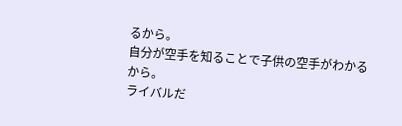るから。
自分が空手を知ることで子供の空手がわかるから。
ライバルだ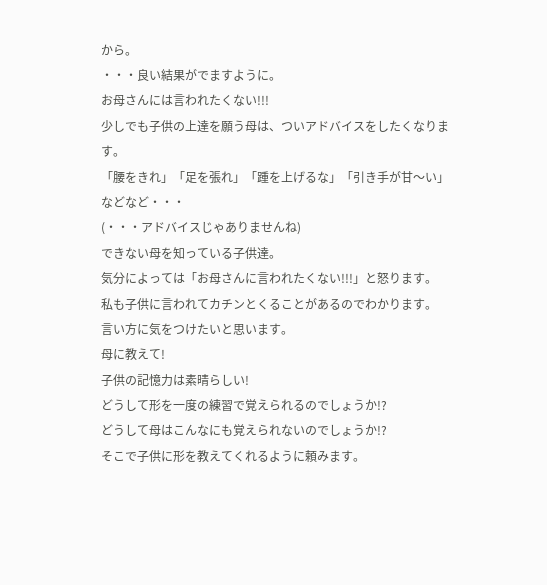から。
・・・良い結果がでますように。
お母さんには言われたくない!!!
少しでも子供の上達を願う母は、ついアドバイスをしたくなります。
「腰をきれ」「足を張れ」「踵を上げるな」「引き手が甘〜い」などなど・・・
(・・・アドバイスじゃありませんね)
できない母を知っている子供達。
気分によっては「お母さんに言われたくない!!!」と怒ります。
私も子供に言われてカチンとくることがあるのでわかります。
言い方に気をつけたいと思います。
母に教えて!
子供の記憶力は素晴らしい!
どうして形を一度の練習で覚えられるのでしょうか!?
どうして母はこんなにも覚えられないのでしょうか!?
そこで子供に形を教えてくれるように頼みます。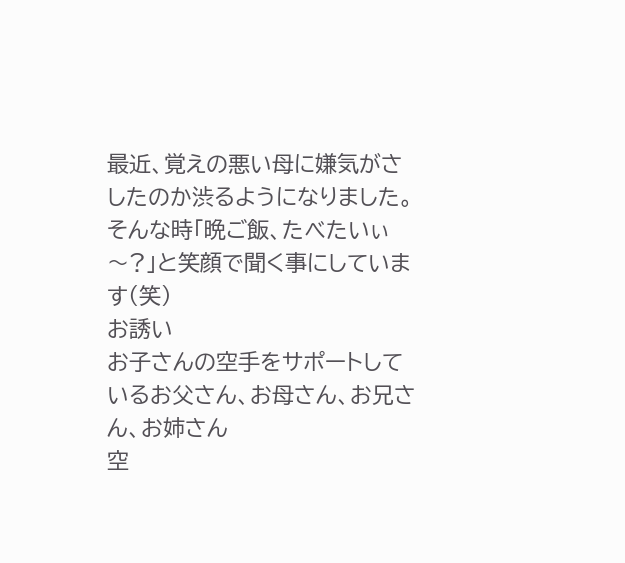最近、覚えの悪い母に嫌気がさしたのか渋るようになりました。
そんな時「晩ご飯、たべたいぃ〜?」と笑顔で聞く事にしています(笑)
お誘い
お子さんの空手をサポートしているお父さん、お母さん、お兄さん、お姉さん
空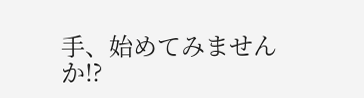手、始めてみませんか!?